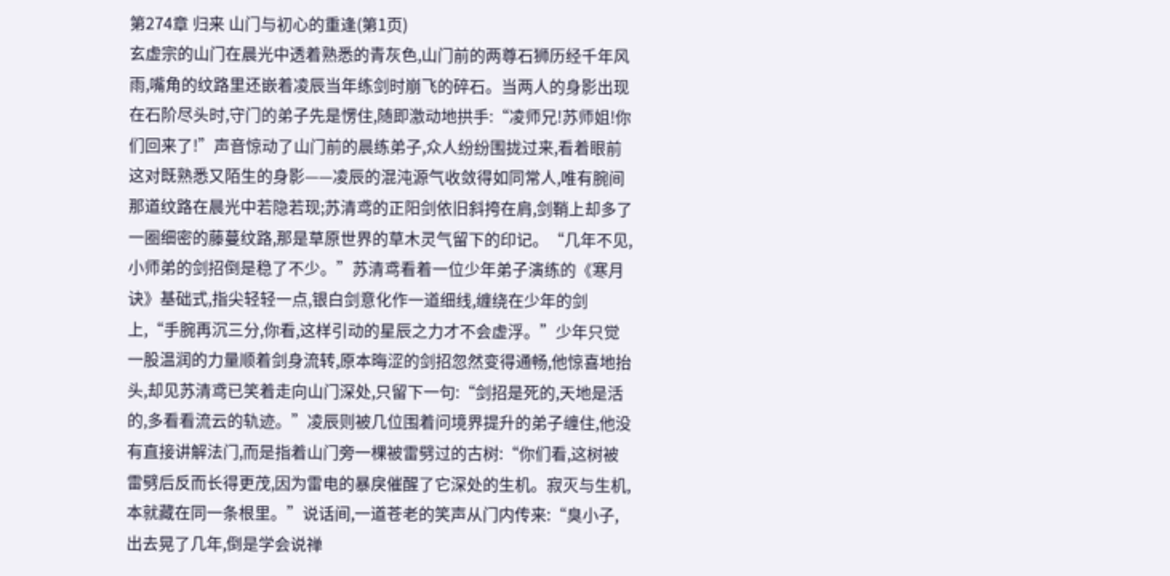第274章 归来 山门与初心的重逢(第1页)
玄虚宗的山门在晨光中透着熟悉的青灰色,山门前的两尊石狮历经千年风雨,嘴角的纹路里还嵌着凌辰当年练剑时崩飞的碎石。当两人的身影出现在石阶尽头时,守门的弟子先是愣住,随即激动地拱手:“凌师兄!苏师姐!你们回来了!”声音惊动了山门前的晨练弟子,众人纷纷围拢过来,看着眼前这对既熟悉又陌生的身影——凌辰的混沌源气收敛得如同常人,唯有腕间那道纹路在晨光中若隐若现;苏清鸢的正阳剑依旧斜挎在肩,剑鞘上却多了一圈细密的藤蔓纹路,那是草原世界的草木灵气留下的印记。“几年不见,小师弟的剑招倒是稳了不少。”苏清鸢看着一位少年弟子演练的《寒月诀》基础式,指尖轻轻一点,银白剑意化作一道细线,缠绕在少年的剑上,“手腕再沉三分,你看,这样引动的星辰之力才不会虚浮。”少年只觉一股温润的力量顺着剑身流转,原本晦涩的剑招忽然变得通畅,他惊喜地抬头,却见苏清鸢已笑着走向山门深处,只留下一句:“剑招是死的,天地是活的,多看看流云的轨迹。”凌辰则被几位围着问境界提升的弟子缠住,他没有直接讲解法门,而是指着山门旁一棵被雷劈过的古树:“你们看,这树被雷劈后反而长得更茂,因为雷电的暴戾催醒了它深处的生机。寂灭与生机,本就藏在同一条根里。”说话间,一道苍老的笑声从门内传来:“臭小子,出去晃了几年,倒是学会说禅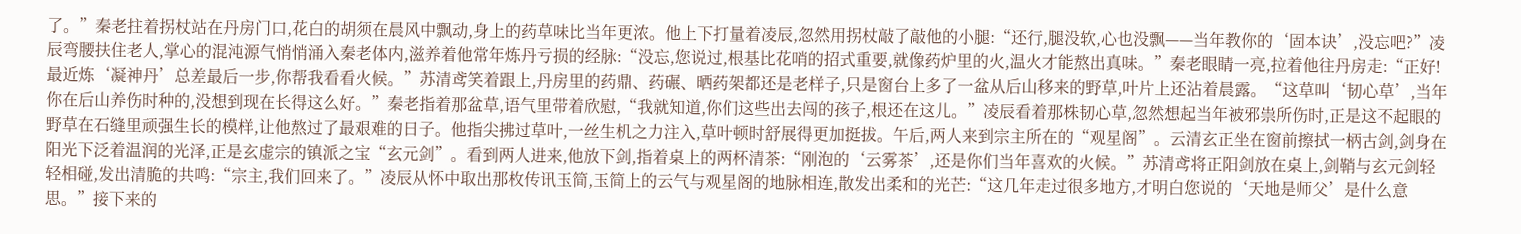了。”秦老拄着拐杖站在丹房门口,花白的胡须在晨风中飘动,身上的药草味比当年更浓。他上下打量着凌辰,忽然用拐杖敲了敲他的小腿:“还行,腿没软,心也没飘——当年教你的‘固本诀’,没忘吧?”凌辰弯腰扶住老人,掌心的混沌源气悄悄涌入秦老体内,滋养着他常年炼丹亏损的经脉:“没忘,您说过,根基比花哨的招式重要,就像药炉里的火,温火才能熬出真味。”秦老眼睛一亮,拉着他往丹房走:“正好!最近炼‘凝神丹’总差最后一步,你帮我看看火候。”苏清鸢笑着跟上,丹房里的药鼎、药碾、晒药架都还是老样子,只是窗台上多了一盆从后山移来的野草,叶片上还沾着晨露。“这草叫‘韧心草’,当年你在后山养伤时种的,没想到现在长得这么好。”秦老指着那盆草,语气里带着欣慰,“我就知道,你们这些出去闯的孩子,根还在这儿。”凌辰看着那株韧心草,忽然想起当年被邪祟所伤时,正是这不起眼的野草在石缝里顽强生长的模样,让他熬过了最艰难的日子。他指尖拂过草叶,一丝生机之力注入,草叶顿时舒展得更加挺拔。午后,两人来到宗主所在的“观星阁”。云清玄正坐在窗前擦拭一柄古剑,剑身在阳光下泛着温润的光泽,正是玄虚宗的镇派之宝“玄元剑”。看到两人进来,他放下剑,指着桌上的两杯清茶:“刚泡的‘云雾茶’,还是你们当年喜欢的火候。”苏清鸢将正阳剑放在桌上,剑鞘与玄元剑轻轻相碰,发出清脆的共鸣:“宗主,我们回来了。”凌辰从怀中取出那枚传讯玉简,玉简上的云气与观星阁的地脉相连,散发出柔和的光芒:“这几年走过很多地方,才明白您说的‘天地是师父’是什么意思。”接下来的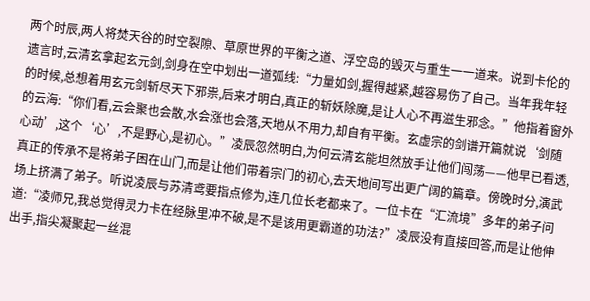两个时辰,两人将焚天谷的时空裂隙、草原世界的平衡之道、浮空岛的毁灭与重生一一道来。说到卡伦的遗言时,云清玄拿起玄元剑,剑身在空中划出一道弧线:“力量如剑,握得越紧,越容易伤了自己。当年我年轻的时候,总想着用玄元剑斩尽天下邪祟,后来才明白,真正的斩妖除魔,是让人心不再滋生邪念。”他指着窗外的云海:“你们看,云会聚也会散,水会涨也会落,天地从不用力,却自有平衡。玄虚宗的剑谱开篇就说‘剑随心动’,这个‘心’,不是野心,是初心。”凌辰忽然明白,为何云清玄能坦然放手让他们闯荡——他早已看透,真正的传承不是将弟子困在山门,而是让他们带着宗门的初心,去天地间写出更广阔的篇章。傍晚时分,演武场上挤满了弟子。听说凌辰与苏清鸢要指点修为,连几位长老都来了。一位卡在“汇流境”多年的弟子问道:“凌师兄,我总觉得灵力卡在经脉里冲不破,是不是该用更霸道的功法?”凌辰没有直接回答,而是让他伸出手,指尖凝聚起一丝混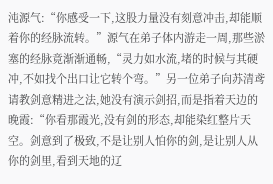沌源气:“你感受一下,这股力量没有刻意冲击,却能顺着你的经脉流转。”源气在弟子体内游走一周,那些淤塞的经脉竟渐渐通畅,“灵力如水流,堵的时候与其硬冲,不如找个出口让它转个弯。”另一位弟子向苏清鸢请教剑意精进之法,她没有演示剑招,而是指着天边的晚霞:“你看那霞光,没有剑的形态,却能染红整片天空。剑意到了极致,不是让别人怕你的剑,是让别人从你的剑里,看到天地的辽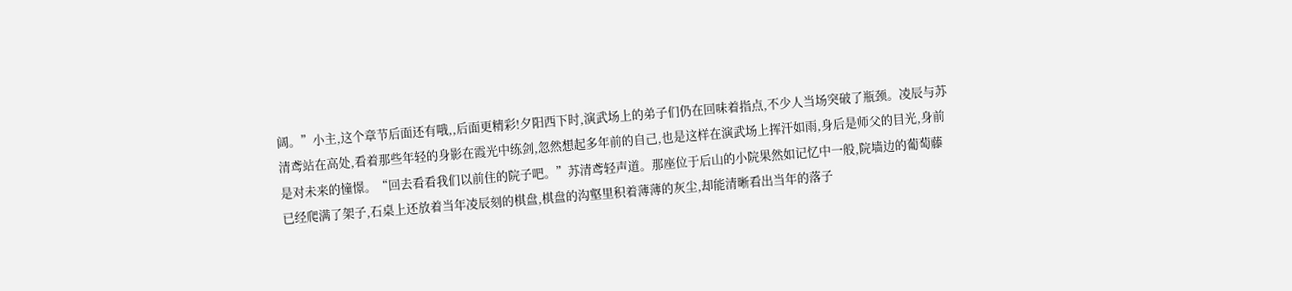阔。”小主,这个章节后面还有哦,,后面更精彩!夕阳西下时,演武场上的弟子们仍在回味着指点,不少人当场突破了瓶颈。凌辰与苏清鸢站在高处,看着那些年轻的身影在霞光中练剑,忽然想起多年前的自己,也是这样在演武场上挥汗如雨,身后是师父的目光,身前是对未来的憧憬。“回去看看我们以前住的院子吧。”苏清鸢轻声道。那座位于后山的小院果然如记忆中一般,院墙边的葡萄藤已经爬满了架子,石桌上还放着当年凌辰刻的棋盘,棋盘的沟壑里积着薄薄的灰尘,却能清晰看出当年的落子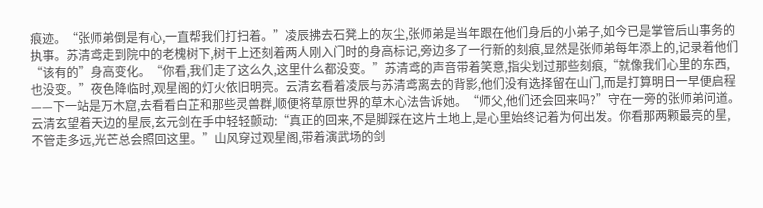痕迹。“张师弟倒是有心,一直帮我们打扫着。”凌辰拂去石凳上的灰尘,张师弟是当年跟在他们身后的小弟子,如今已是掌管后山事务的执事。苏清鸢走到院中的老槐树下,树干上还刻着两人刚入门时的身高标记,旁边多了一行新的刻痕,显然是张师弟每年添上的,记录着他们“该有的”身高变化。“你看,我们走了这么久,这里什么都没变。”苏清鸢的声音带着笑意,指尖划过那些刻痕,“就像我们心里的东西,也没变。”夜色降临时,观星阁的灯火依旧明亮。云清玄看着凌辰与苏清鸢离去的背影,他们没有选择留在山门,而是打算明日一早便启程——下一站是万木窟,去看看白芷和那些灵兽群,顺便将草原世界的草木心法告诉她。“师父,他们还会回来吗?”守在一旁的张师弟问道。云清玄望着天边的星辰,玄元剑在手中轻轻颤动:“真正的回来,不是脚踩在这片土地上,是心里始终记着为何出发。你看那两颗最亮的星,不管走多远,光芒总会照回这里。”山风穿过观星阁,带着演武场的剑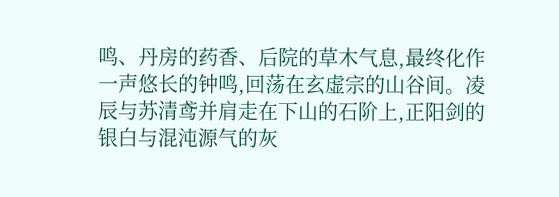鸣、丹房的药香、后院的草木气息,最终化作一声悠长的钟鸣,回荡在玄虚宗的山谷间。凌辰与苏清鸢并肩走在下山的石阶上,正阳剑的银白与混沌源气的灰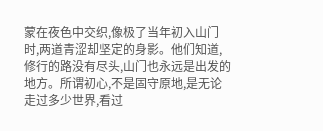蒙在夜色中交织,像极了当年初入山门时,两道青涩却坚定的身影。他们知道,修行的路没有尽头,山门也永远是出发的地方。所谓初心,不是固守原地,是无论走过多少世界,看过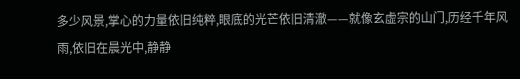多少风景,掌心的力量依旧纯粹,眼底的光芒依旧清澈——就像玄虚宗的山门,历经千年风雨,依旧在晨光中,静静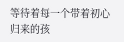等待着每一个带着初心归来的孩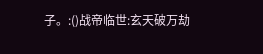子。:()战帝临世:玄天破万劫